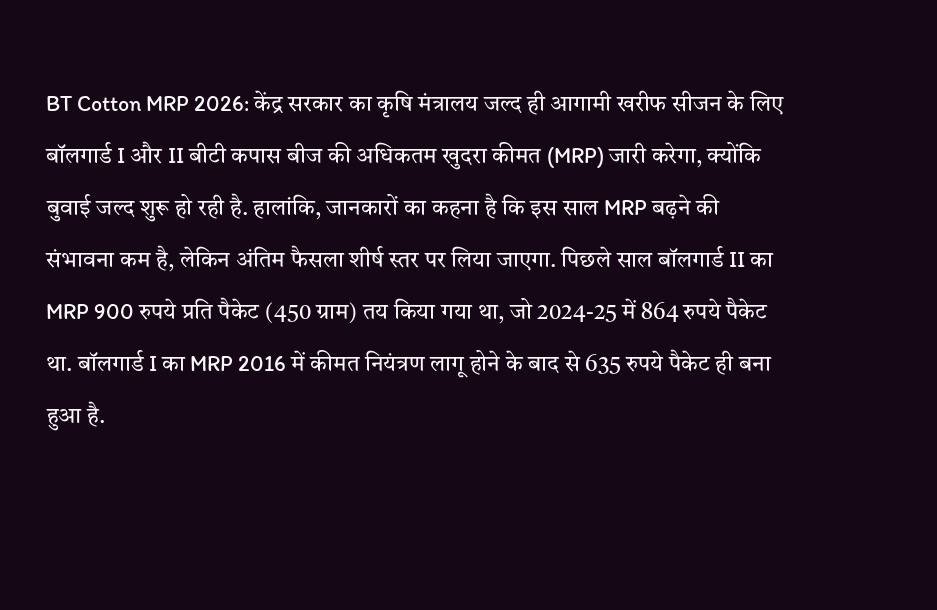BT Cotton MRP 2026: केंद्र सरकार का कृषि मंत्रालय जल्द ही आगामी खरीफ सीजन के लिए बॉलगार्ड I और II बीटी कपास बीज की अधिकतम खुदरा कीमत (MRP) जारी करेगा, क्योंकि बुवाई जल्द शुरू हो रही है. हालांकि, जानकारों का कहना है कि इस साल MRP बढ़ने की संभावना कम है, लेकिन अंतिम फैसला शीर्ष स्तर पर लिया जाएगा. पिछले साल बॉलगार्ड II का MRP 900 रुपये प्रति पैकेट (450 ग्राम) तय किया गया था, जो 2024-25 में 864 रुपये पैकेट था. बॉलगार्ड I का MRP 2016 में कीमत नियंत्रण लागू होने के बाद से 635 रुपये पैकेट ही बना हुआ है.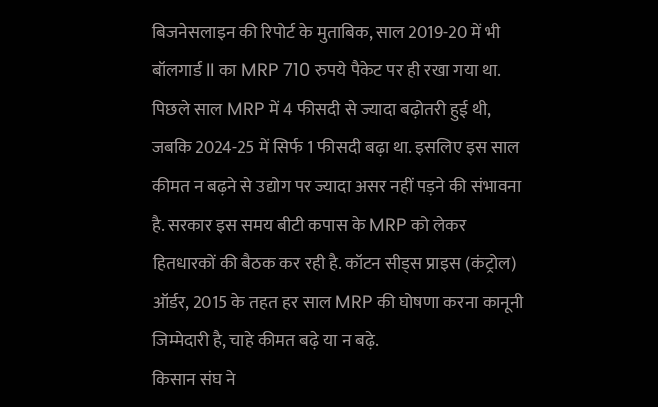बिजनेसलाइन की रिपोर्ट के मुताबिक, साल 2019-20 में भी बॉलगार्ड II का MRP 710 रुपये पैकेट पर ही रखा गया था. पिछले साल MRP में 4 फीसदी से ज्यादा बढ़ोतरी हुई थी, जबकि 2024-25 में सिर्फ 1 फीसदी बढ़ा था. इसलिए इस साल कीमत न बढ़ने से उद्योग पर ज्यादा असर नहीं पड़ने की संभावना है. सरकार इस समय बीटी कपास के MRP को लेकर हितधारकों की बैठक कर रही है. कॉटन सीड्स प्राइस (कंट्रोल) ऑर्डर, 2015 के तहत हर साल MRP की घोषणा करना कानूनी जिम्मेदारी है, चाहे कीमत बढ़े या न बढ़े.
किसान संघ ने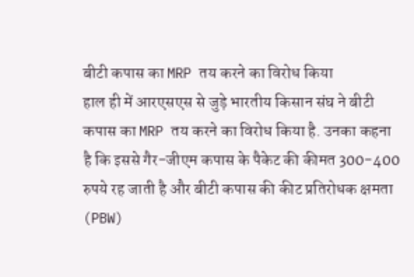बीटी कपास का MRP तय करने का विरोध किया
हाल ही में आरएसएस से जुड़े भारतीय किसान संघ ने बीटी कपास का MRP तय करने का विरोध किया है. उनका कहना है कि इससे गैर-जीएम कपास के पैकेट की कीमत 300-400 रुपये रह जाती है और बीटी कपास की कीट प्रतिरोधक क्षमता (PBW)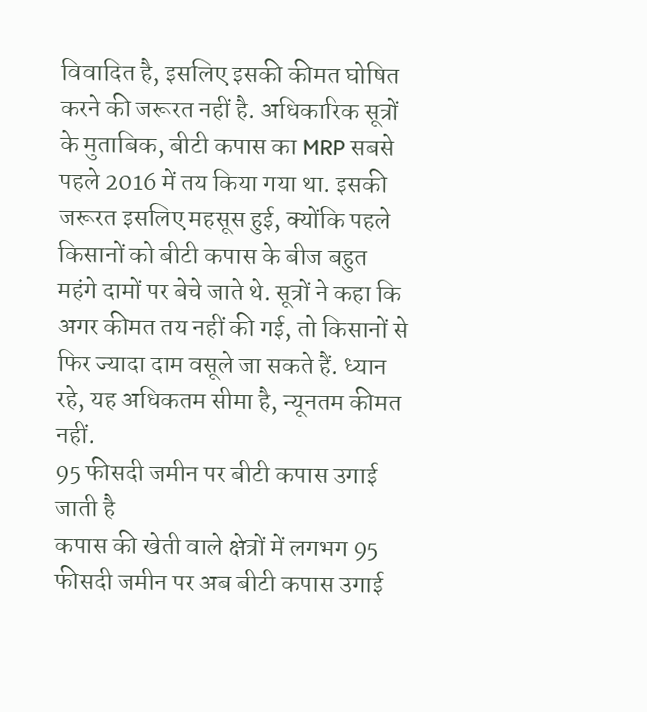विवादित है, इसलिए इसकी कीमत घोषित करने की जरूरत नहीं है. अधिकारिक सूत्रों के मुताबिक, बीटी कपास का MRP सबसे पहले 2016 में तय किया गया था. इसकी जरूरत इसलिए महसूस हुई, क्योंकि पहले किसानों को बीटी कपास के बीज बहुत महंगे दामों पर बेचे जाते थे. सूत्रों ने कहा कि अगर कीमत तय नहीं की गई, तो किसानों से फिर ज्यादा दाम वसूले जा सकते हैं. ध्यान रहे, यह अधिकतम सीमा है, न्यूनतम कीमत नहीं.
95 फीसदी जमीन पर बीटी कपास उगाई जाती है
कपास की खेती वाले क्षेत्रों में लगभग 95 फीसदी जमीन पर अब बीटी कपास उगाई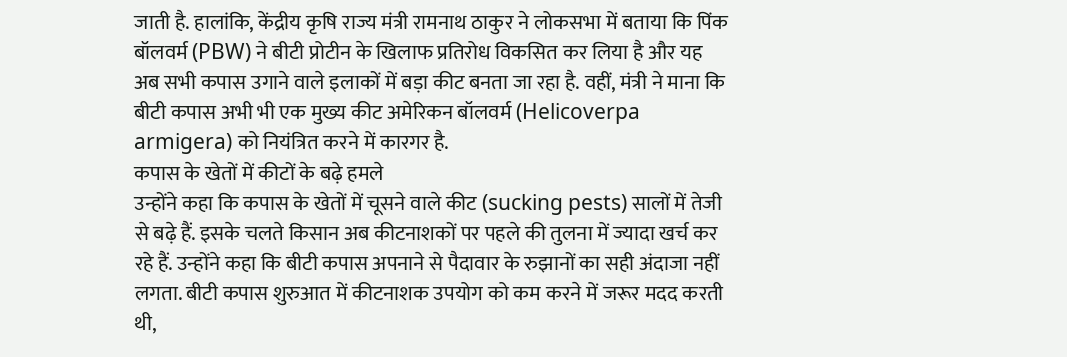जाती है. हालांकि, केंद्रीय कृषि राज्य मंत्री रामनाथ ठाकुर ने लोकसभा में बताया कि पिंक बॉलवर्म (PBW) ने बीटी प्रोटीन के खिलाफ प्रतिरोध विकसित कर लिया है और यह अब सभी कपास उगाने वाले इलाकों में बड़ा कीट बनता जा रहा है. वहीं, मंत्री ने माना कि बीटी कपास अभी भी एक मुख्य कीट अमेरिकन बॉलवर्म (Helicoverpa armigera) को नियंत्रित करने में कारगर है.
कपास के खेतों में कीटों के बढ़े हमले
उन्होंने कहा कि कपास के खेतों में चूसने वाले कीट (sucking pests) सालों में तेजी से बढ़े हैं. इसके चलते किसान अब कीटनाशकों पर पहले की तुलना में ज्यादा खर्च कर रहे हैं. उन्होंने कहा कि बीटी कपास अपनाने से पैदावार के रुझानों का सही अंदाजा नहीं लगता. बीटी कपास शुरुआत में कीटनाशक उपयोग को कम करने में जरूर मदद करती थी,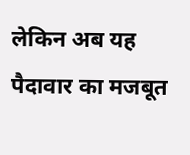लेकिन अब यह पैदावार का मजबूत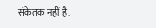संकेतक नहीं है.